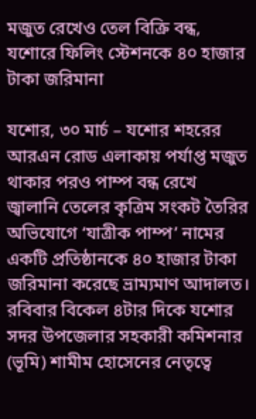মজুত রেখেও তেল বিক্রি বন্ধ, যশোরে ফিলিং স্টেশনকে ৪০ হাজার টাকা জরিমানা

যশোর, ৩০ মার্চ – যশোর শহরের আরএন রোড এলাকায় পর্যাপ্ত মজুত থাকার পরও পাম্প বন্ধ রেখে জ্বালানি তেলের কৃত্রিম সংকট তৈরির অভিযোগে ‘যাত্রীক পাম্প’ নামের একটি প্রতিষ্ঠানকে ৪০ হাজার টাকা জরিমানা করেছে ভ্রাম্যমাণ আদালত। রবিবার বিকেল ৪টার দিকে যশোর সদর উপজেলার সহকারী কমিশনার (ভূমি) শামীম হোসেনের নেতৃত্বে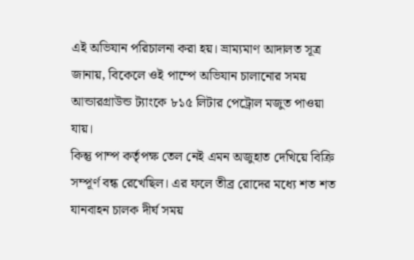এই অভিযান পরিচালনা করা হয়। ভ্রাম্যমাণ আদালত সূত্র জানায়, বিকেলে ওই পাম্পে অভিযান চালানোর সময় আন্ডারগ্রাউন্ড ট্যাংকে ৮১৫ লিটার পেট্রোল মজুত পাওয়া যায়।
কিন্তু পাম্প কর্তৃপক্ষ তেল নেই এমন অজুহাত দেখিয়ে বিক্রি সম্পূর্ণ বন্ধ রেখেছিল। এর ফলে তীব্র রোদের মধ্যে শত শত যানবাহন চালক দীর্ঘ সময়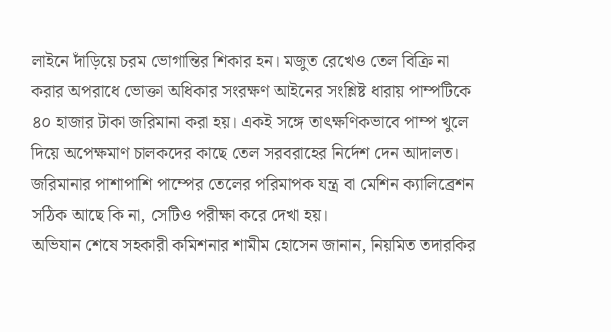লাইনে দাঁড়িয়ে চরম ভোগান্তির শিকার হন। মজুত রেখেও তেল বিক্রি না করার অপরাধে ভোক্তা অধিকার সংরক্ষণ আইনের সংশ্লিষ্ট ধারায় পাম্পটিকে ৪০ হাজার টাকা জরিমানা করা হয়। একই সঙ্গে তাৎক্ষণিকভাবে পাম্প খুলে দিয়ে অপেক্ষমাণ চালকদের কাছে তেল সরবরাহের নির্দেশ দেন আদালত। জরিমানার পাশাপাশি পাম্পের তেলের পরিমাপক যন্ত্র বা মেশিন ক্যালিব্রেশন সঠিক আছে কি না, সেটিও পরীক্ষা করে দেখা হয়।
অভিযান শেষে সহকারী কমিশনার শামীম হোসেন জানান, নিয়মিত তদারকির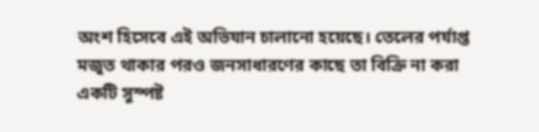অংশ হিসেবে এই অভিযান চালানো হয়েছে। তেলের পর্যাপ্ত মজুত থাকার পরও জনসাধারণের কাছে তা বিক্রি না করা একটি সুস্পষ্ট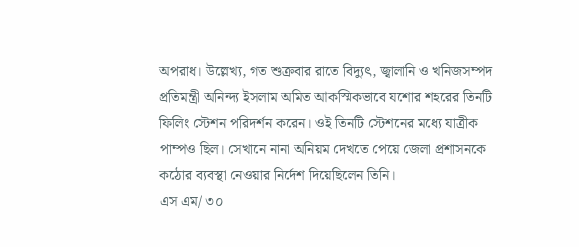অপরাধ। উল্লেখ্য, গত শুক্রবার রাতে বিদ্যুৎ, জ্বালানি ও খনিজসম্পদ প্রতিমন্ত্রী অনিন্দ্য ইসলাম অমিত আকস্মিকভাবে যশোর শহরের তিনটি ফিলিং স্টেশন পরিদর্শন করেন। ওই তিনটি স্টেশনের মধ্যে যাত্রীক পাম্পও ছিল। সেখানে নানা অনিয়ম দেখতে পেয়ে জেলা প্রশাসনকে কঠোর ব্যবস্থা নেওয়ার নির্দেশ দিয়েছিলেন তিনি।
এস এম/ ৩০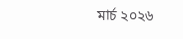মার্চ ২০২৬